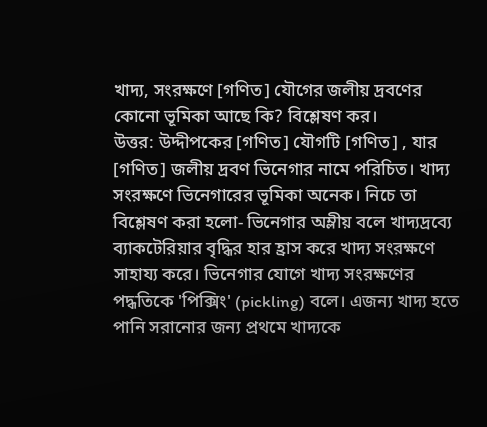খাদ্য, সংরক্ষণে [গণিত] যৌগের জলীয় দ্রবণের কোনো ভূমিকা আছে কি? বিশ্লেষণ কর।
উত্তর: উদ্দীপকের [গণিত] যৌগটি [গণিত] , যার [গণিত] জলীয় দ্রবণ ভিনেগার নামে পরিচিত। খাদ্য সংরক্ষণে ভিনেগারের ভূমিকা অনেক। নিচে তা বিশ্লেষণ করা হলো- ভিনেগার অম্লীয় বলে খাদ্যদ্রব্যে ব্যাকটেরিয়ার বৃদ্ধির হার হ্রাস করে খাদ্য সংরক্ষণে সাহায্য করে। ভিনেগার যোগে খাদ্য সংরক্ষণের পদ্ধতিকে 'পিক্সিং' (pickling) বলে। এজন্য খাদ্য হতে পানি সরানোর জন্য প্রথমে খাদ্যকে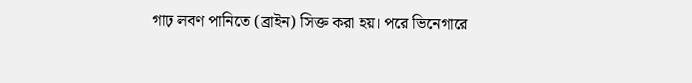গাঢ় লবণ পানিতে (ব্রাইন) সিক্ত করা হয়। পরে ভিনেগারে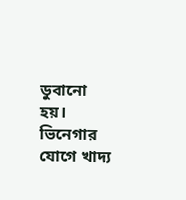ডুবানো হয়। ভিনেগার যোগে খাদ্য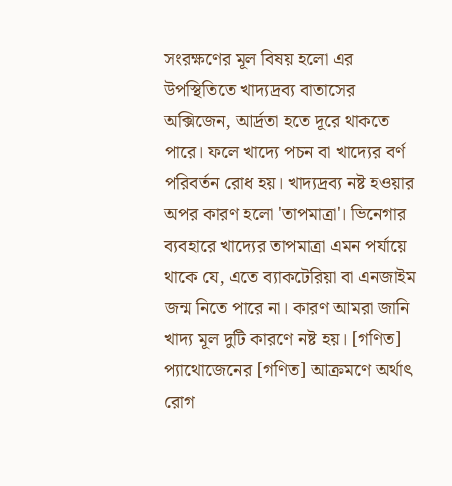সংরক্ষণের মূল বিষয় হলো এর উপস্থিতিতে খাদ্যদ্রব্য বাতাসের অক্সিজেন, আর্দ্রতা হতে দূরে থাকতে পারে। ফলে খাদ্যে পচন বা খাদ্যের বর্ণ পরিবর্তন রোধ হয়। খাদ্যদ্রব্য নষ্ট হওয়ার অপর কারণ হলো 'তাপমাত্রা'। ভিনেগার ব্যবহারে খাদ্যের তাপমাত্রা এমন পর্যায়ে থাকে যে, এতে ব্যাকটেরিয়া বা এনজাইম জন্ম নিতে পারে না। কারণ আমরা জানি খাদ্য মূল দুটি কারণে নষ্ট হয়। [গণিত] প্যাথোজেনের [গণিত] আক্রমণে অর্থাৎ রোগ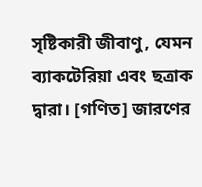সৃষ্টিকারী জীবাণু, যেমন ব্যাকটেরিয়া এবং ছত্রাক দ্বারা। [গণিত] জারণের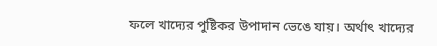ফলে খাদ্যের পুষ্টিকর উপাদান ভেঙে যায়। অর্থাৎ খাদ্যের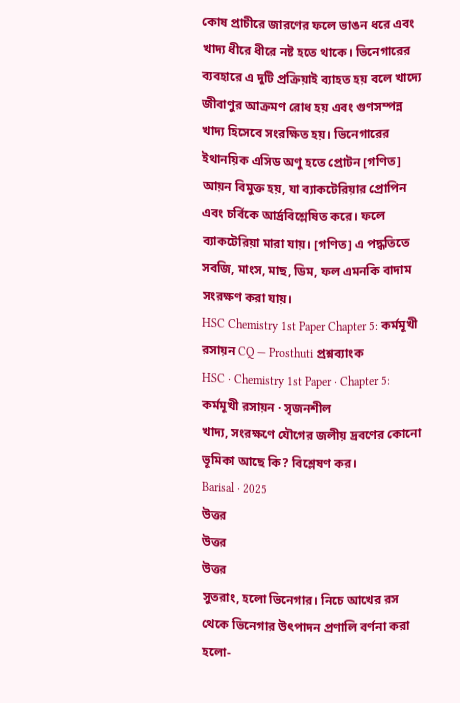কোষ প্রাচীরে জারণের ফলে ভাঙন ধরে এবং খাদ্য ধীরে ধীরে নষ্ট হতে থাকে। ভিনেগারের ব্যবহারে এ দুটি প্রক্রিয়াই ব্যাহত হয় বলে খাদ্যে জীবাণুর আক্রমণ রোধ হয় এবং গুণসম্পন্ন খাদ্য হিসেবে সংরক্ষিত হয়। ভিনেগারের ইথানয়িক এসিড অণু হতে প্রোটন [গণিত] আয়ন বিমুক্ত হয়, যা ব্যাকটেরিয়ার প্রোপিন এবং চর্বিকে আর্দ্রবিশ্লেষিত করে। ফলে ব্যাকটেরিয়া মারা যায়। [গণিত] এ পদ্ধতিতে সবজি, মাংস, মাছ, ডিম, ফল এমনকি বাদাম সংরক্ষণ করা যায়।
HSC Chemistry 1st Paper Chapter 5: কর্মমূখী রসায়ন CQ — Prosthuti প্রশ্নব্যাংক
HSC · Chemistry 1st Paper · Chapter 5: কর্মমূখী রসায়ন · সৃজনশীল
খাদ্য, সংরক্ষণে যৌগের জলীয় দ্রবণের কোনো ভূমিকা আছে কি? বিশ্লেষণ কর।
Barisal · 2025
উত্তর
উত্তর
উত্তর
সুতরাং, হলো ভিনেগার। নিচে আখের রস থেকে ভিনেগার উৎপাদন প্রণালি বর্ণনা করা হলো-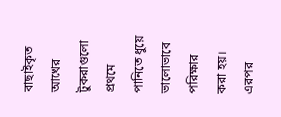বাছাইকৃত আখের টুকরাগুলো প্রথমে পানিতে ধুয়ে ভালোভাবে পরিক্ষার করা হয়। এরপর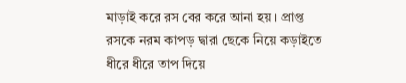মাড়াই করে রস বের করে আনা হয়। প্রাপ্ত রসকে নরম কাপড় দ্বারা ছেকে নিয়ে কড়াইতে ধীরে ধীরে তাপ দিয়ে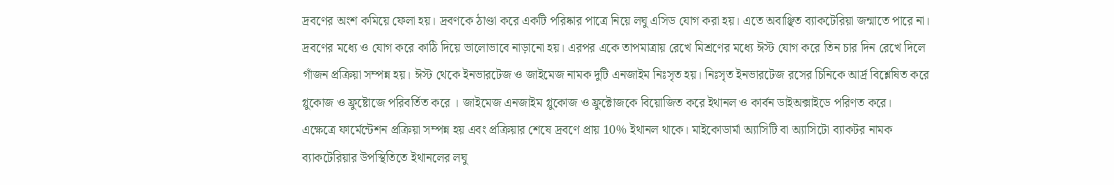দ্রবণের অংশ কমিয়ে ফেলা হয়। দ্রবণকে ঠাণ্ডা করে একটি পরিষ্কার পাত্রে নিয়ে লঘু এসিড যোগ করা হয়। এতে অবাঞ্ছিত ব্যাকটেরিয়া জন্মাতে পারে না। দ্রবণের মধ্যে ও যোগ করে কাঠি দিয়ে ভালোভাবে নাড়ানো হয়। এরপর একে তাপমাত্রায় রেখে মিশ্রণের মধ্যে ঈস্ট যোগ করে তিন চার দিন রেখে দিলে গাঁজন প্রক্রিয়া সম্পন্ন হয়। ঈস্ট থেকে ইনভারটেজ ও জাইমেজ নামক দুটি এনজাইম নিঃসৃত হয়। নিঃসৃত ইনভারটেজ রসের চিনিকে আর্দ্র বিশ্লেষিত করে গ্লুকোজ ও ফ্রুষ্টোজে পরিবর্তিত করে । জাইমেজ এনজাইম গ্লুকোজ ও ফ্রুক্টোজকে বিয়োজিত করে ইথানল ও কার্বন ডাইঅক্সাইডে পরিণত করে।
এক্ষেত্রে ফার্মেন্টেশন প্রক্রিয়া সম্পন্ন হয় এবং প্রক্রিয়ার শেষে দ্রবণে প্রায় 10% ইথানল থাকে। মাইকোডার্মা অ্যাসিটি বা অ্যাসিটো ব্যাকটর নামক ব্যাকটেরিয়ার উপস্থিতিতে ইথানলের লঘু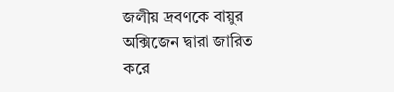জলীয় দ্রবণকে বায়ুর অক্সিজেন দ্বারা জারিত করে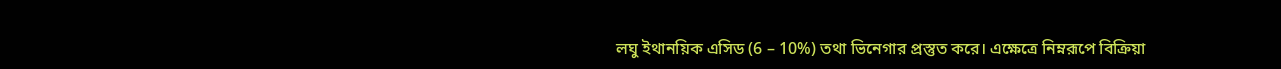লঘু ইথানয়িক এসিড (6 – 10%) তথা ভিনেগার প্রস্তুত করে। এক্ষেত্রে নিম্নরূপে বিক্রিয়া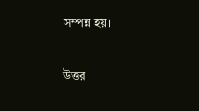সম্পন্ন হয়।

উত্তর